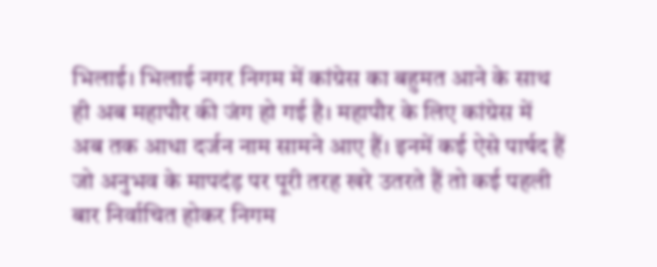भिलाई। भिलाई नगर निगम में कांग्रेस का बहुमत आने के साथ ही अब महापौर की जंग हो गई है। महापौर के लिए कांग्रेस में अब तक आधा दर्जन नाम सामने आए हैं। इनमें कई ऐसे पार्षद हैं जो अनुभव के मापदंड़ पर पूरी तरह खरे उतरते हैं तो कई पहली बार निर्वाचित होकर निगम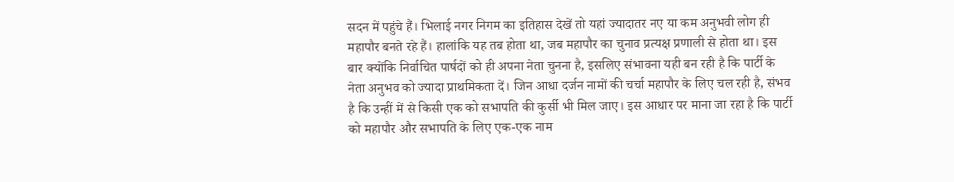सदन में पहुंचे हैं। भिलाई नगर निगम का इतिहास देखें तो यहां ज्यादातर नए या कम अनुभवी लोग ही महापौर बनते रहे हैं। हालांकि यह तब होता था, जब महापौर का चुनाव प्रत्यक्ष प्रणाली से होता था। इस बार क्योंकि निर्वाचित पार्षदों को ही अपना नेता चुनना है, इसलिए संभावना यही बन रही है कि पार्टी के नेता अनुभव को ज्यादा प्राथमिकता दें। जिन आधा दर्जन नामों की चर्चा महापौर के लिए चल रही है, संभव है कि उन्हीं में से किसी एक को सभापति की कुर्सी भी मिल जाए। इस आधार पर माना जा रहा है कि पार्टी को महापौर और सभापति के लिए एक-एक नाम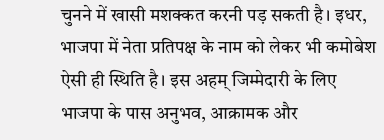चुनने में खासी मशक्कत करनी पड़ सकती है। इधर, भाजपा में नेता प्रतिपक्ष के नाम को लेकर भी कमोबेश ऐसी ही स्थिति है। इस अहम् जिम्मेदारी के लिए भाजपा के पास अनुभव, आक्रामक और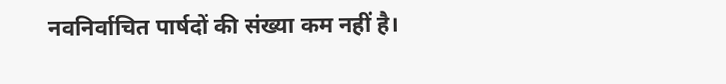नवनिर्वाचित पार्षदों की संख्या कम नहीं है।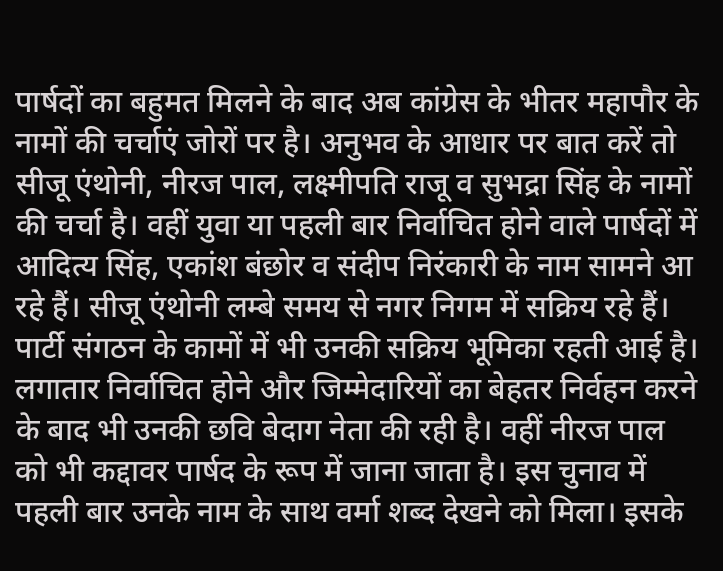पार्षदों का बहुमत मिलने के बाद अब कांग्रेस के भीतर महापौर के नामों की चर्चाएं जोरों पर है। अनुभव के आधार पर बात करें तो सीजू एंथोनी, नीरज पाल, लक्ष्मीपति राजू व सुभद्रा सिंह के नामों की चर्चा है। वहीं युवा या पहली बार निर्वाचित होने वाले पार्षदों में आदित्य सिंह, एकांश बंछोर व संदीप निरंकारी के नाम सामने आ रहे हैं। सीजू एंथोनी लम्बे समय से नगर निगम में सक्रिय रहे हैं। पार्टी संगठन के कामों में भी उनकी सक्रिय भूमिका रहती आई है। लगातार निर्वाचित होने और जिम्मेदारियों का बेहतर निर्वहन करने के बाद भी उनकी छवि बेदाग नेता की रही है। वहीं नीरज पाल को भी कद्दावर पार्षद के रूप में जाना जाता है। इस चुनाव में पहली बार उनके नाम के साथ वर्मा शब्द देखने को मिला। इसके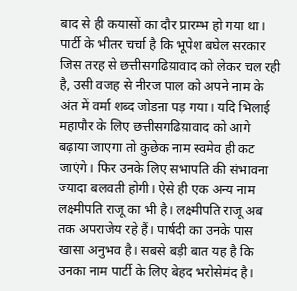बाद से ही कयासों का दौर प्रारम्भ हो गया था। पार्टी के भीतर चर्चा है कि भूपेश बघेल सरकार जिस तरह से छत्तीसगढिय़ावाद को लेकर चल रही है, उसी वजह से नीरज पाल को अपने नाम के अंत में वर्मा शब्द जोडऩा पड़ गया। यदि भिलाई महापौर के लिए छत्तीसगढिय़ावाद को आगे बढ़ाया जाएगा तो कुछेक नाम स्वमेव ही कट जाएंगे। फिर उनके लिए सभापति की संभावना ज्यादा बलवती होगी। ऐसे ही एक अन्य नाम लक्ष्मीपति राजू का भी है। लक्ष्मीपति राजू अब तक अपराजेय रहे हैं। पार्षदी का उनके पास खासा अनुभव है। सबसे बड़ी बात यह है कि उनका नाम पार्टी के लिए बेहद भरोसेमंद है।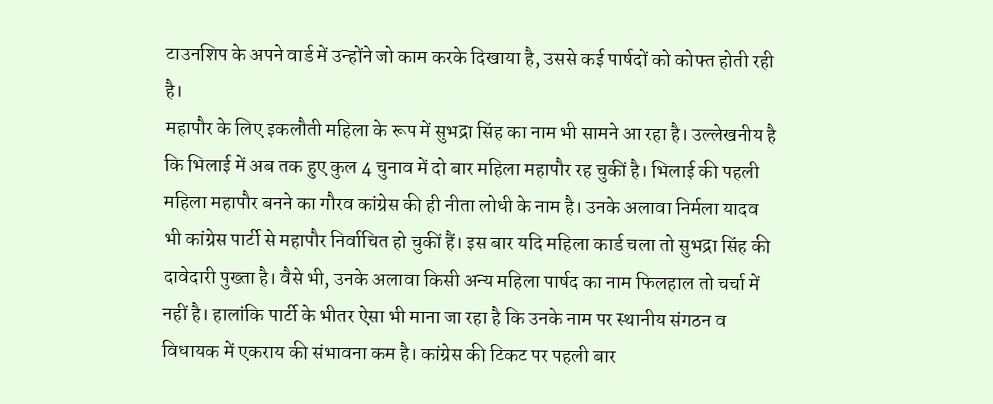टाउनशिप के अपने वार्ड में उन्होंने जो काम करके दिखाया है, उससे कई पार्षदों को कोफ्त होती रही है।
महापौर के लिए इकलौती महिला के रूप में सुभद्रा सिंह का नाम भी सामने आ रहा है। उल्लेखनीय है कि भिलाई में अब तक हुए कुल 4 चुनाव में दो बार महिला महापौर रह चुकीं है। भिलाई की पहली महिला महापौर बनने का गौरव कांग्रेस की ही नीता लोधी के नाम है। उनके अलावा निर्मला यादव भी कांग्रेस पार्टी से महापौर निर्वाचित हो चुकीं हैं। इस बार यदि महिला कार्ड चला तो सुभद्रा सिंह की दावेदारी पुख्ता है। वैसे भी, उनके अलावा किसी अन्य महिला पार्षद का नाम फिलहाल तो चर्चा में नहीं है। हालांकि पार्टी के भीतर ऐसा भी माना जा रहा है कि उनके नाम पर स्थानीय संगठन व विधायक में एकराय की संभावना कम है। कांग्रेस की टिकट पर पहली बार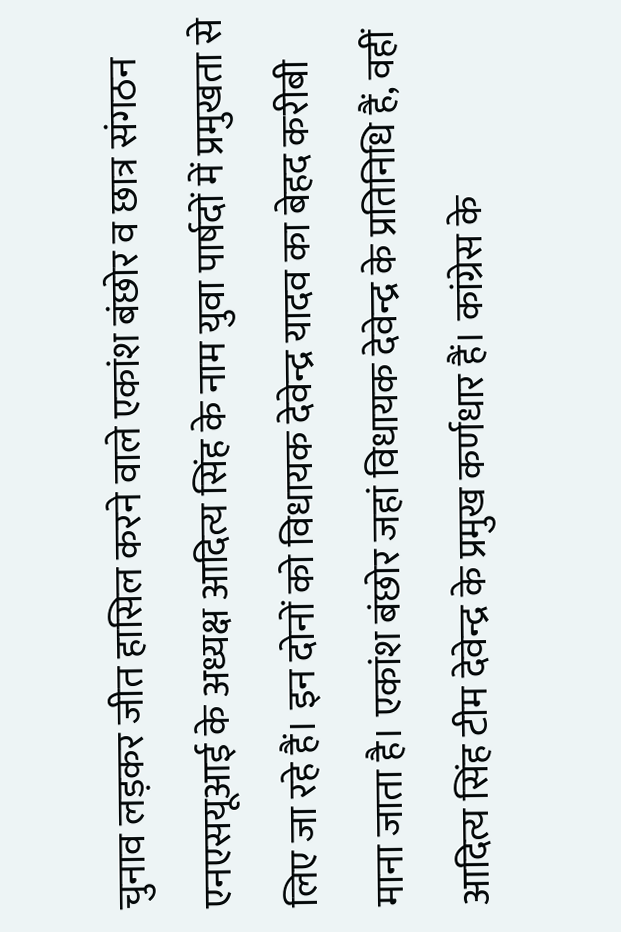चुनाव लड़कर जीत हासिल करने वाले एकांश बंछोर व छात्र संगठन एनएसयूआई के अध्यक्ष आदित्य सिंह के नाम युवा पार्षदों में प्रमुखता से लिए जा रहे हैं। इन दोनों को विधायक देवेन्द्र यादव का बेहद करीबी माना जाता है। एकांश बंछोर जहां विधायक देवेन्द्र के प्रतिनिधि हैं, वहीं आदित्य सिंह टीम देवेन्द्र के प्रमुख कर्णधार हैं। कांग्रेस के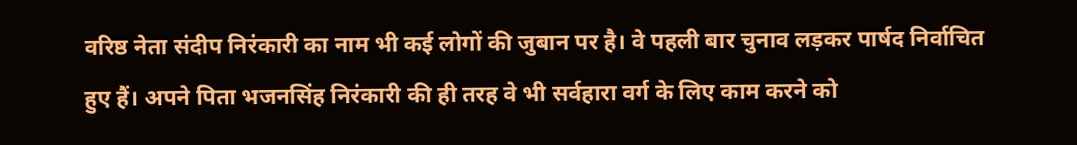वरिष्ठ नेता संदीप निरंकारी का नाम भी कई लोगों की जुबान पर है। वे पहली बार चुनाव लड़कर पार्षद निर्वाचित हुए हैं। अपने पिता भजनसिंह निरंकारी की ही तरह वे भी सर्वहारा वर्ग के लिए काम करने को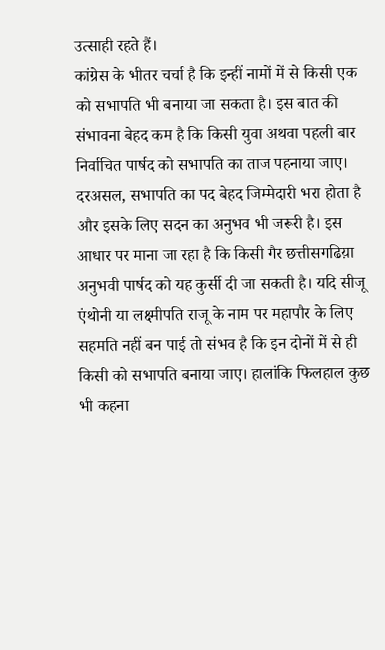उत्साही रहते हैं।
कांग्रेस के भीतर चर्चा है कि इन्हीं नामों में से किसी एक को सभापति भी बनाया जा सकता है। इस बात की संभावना बेहद कम है कि किसी युवा अथवा पहली बार निर्वाचित पार्षद को सभापति का ताज पहनाया जाए। दरअसल, सभापति का पद बेहद जिम्मेदारी भरा होता है और इसके लिए सदन का अनुभव भी जरूरी है। इस आधार पर माना जा रहा है कि किसी गैर छत्तीसगढिय़ा अनुभवी पार्षद को यह कुर्सी दी जा सकती है। यदि सीजू एंथोनी या लक्ष्मीपति राजू के नाम पर महापौर के लिए सहमति नहीं बन पाई तो संभव है कि इन दोनों में से ही किसी को सभापति बनाया जाए। हालांकि फिलहाल कुछ भी कहना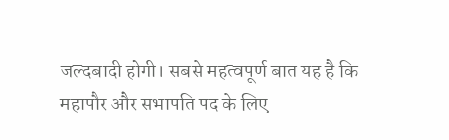जल्दबादी होगी। सबसे महत्वपूर्ण बात यह है कि महापौर और सभापति पद के लिए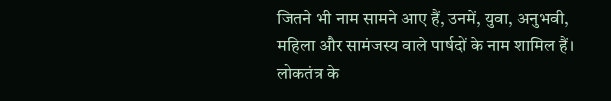जितने भी नाम सामने आए हैं, उनमें, युवा, अनुभवी, महिला और सामंजस्य वाले पार्षदों के नाम शामिल हैं। लोकतंत्र के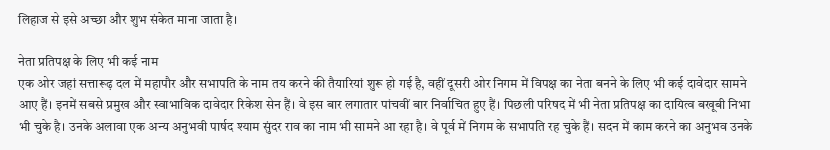लिहाज से इसे अच्छा और शुभ संकेत माना जाता है।

नेता प्रतिपक्ष के लिए भी कई नाम
एक ओर जहां सत्तारूढ़ दल में महापौर और सभापति के नाम तय करने की तैयारियां शुरू हो गई है, वहीं दूसरी ओर निगम में विपक्ष का नेता बनने के लिए भी कई दावेदार सामने आए हैं। इनमें सबसे प्रमुख और स्वाभाविक दावेदार रिकेश सेन हैं। वे इस बार लगातार पांचवीं बार निर्वाचित हुए हैं। पिछली परिषद में भी नेता प्रतिपक्ष का दायित्व बखूबी निभा भी चुके है। उनके अलावा एक अन्य अनुभवी पार्षद श्याम सुंदर राव का नाम भी सामने आ रहा है। वे पूर्व में निगम के सभापति रह चुके हैं। सदन में काम करने का अनुभव उनके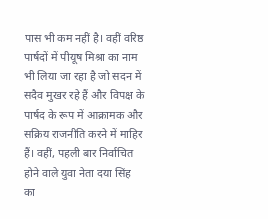पास भी कम नहीं है। वहीं वरिष्ठ पार्षदों में पीयूष मिश्रा का नाम भी लिया जा रहा है जो सदन में सदैव मुखर रहे हैं और विपक्ष के पार्षद के रूप में आक्रामक और सक्रिय राजनीति करने में माहिर हैं। वहीं, पहली बार निर्वाचित होने वाले युवा नेता दया सिंह का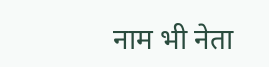नाम भी नेता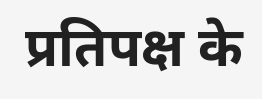प्रतिपक्ष के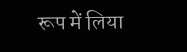रूप में लिया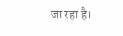जा रहा है।